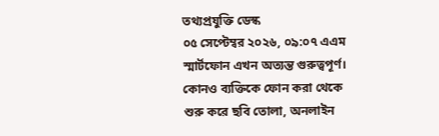তথ্যপ্রযুক্তি ডেস্ক
০৫ সেপ্টেম্বর ২০২৬, ০৯:০৭ এএম
স্মার্টফোন এখন অত্যন্ত গুরুত্বপূর্ণ। কোনও ব্যক্তিকে ফোন করা থেকে শুরু করে ছবি তোলা, অনলাইন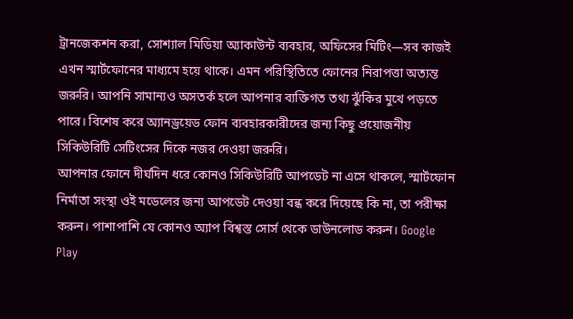ট্রানজেকশন করা, সোশ্যাল মিডিয়া অ্যাকাউন্ট ব্যবহার, অফিসের মিটিং—সব কাজই এখন স্মার্টফোনের মাধ্যমে হয়ে থাকে। এমন পরিস্থিতিতে ফোনের নিরাপত্তা অত্যন্ত জরুরি। আপনি সামান্যও অসতর্ক হলে আপনার ব্যক্তিগত তথ্য ঝুঁকির মুখে পড়তে পারে। বিশেষ করে অ্যানড্রয়েড ফোন ব্যবহারকারীদের জন্য কিছু প্রয়োজনীয় সিকিউরিটি সেটিংসের দিকে নজর দেওয়া জরুরি।
আপনার ফোনে দীর্ঘদিন ধরে কোনও সিকিউরিটি আপডেট না এসে থাকলে, স্মার্টফোন নির্মাতা সংস্থা ওই মডেলের জন্য আপডেট দেওয়া বন্ধ করে দিয়েছে কি না, তা পরীক্ষা করুন। পাশাপাশি যে কোনও অ্যাপ বিশ্বস্ত সোর্স থেকে ডাউনলোড করুন। Google Play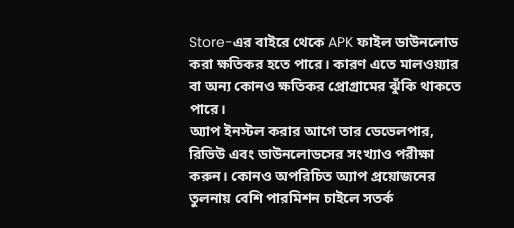Store-এর বাইরে থেকে APK ফাইল ডাউনলোড করা ক্ষতিকর হতে পারে। কারণ এতে মালওয়্যার বা অন্য কোনও ক্ষতিকর প্রোগ্রামের ঝুঁকি থাকতে পারে।
অ্যাপ ইনস্টল করার আগে তার ডেভেলপার, রিভিউ এবং ডাউনলোডসের সংখ্যাও পরীক্ষা করুন। কোনও অপরিচিত অ্যাপ প্রয়োজনের তুলনায় বেশি পারমিশন চাইলে সতর্ক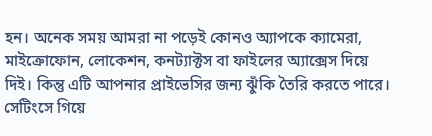হন। অনেক সময় আমরা না পড়েই কোনও অ্যাপকে ক্যামেরা, মাইক্রোফোন, লোকেশন, কনট্যাক্টস বা ফাইলের অ্যাক্সেস দিয়ে দিই। কিন্তু এটি আপনার প্রাইভেসির জন্য ঝুঁকি তৈরি করতে পারে। সেটিংসে গিয়ে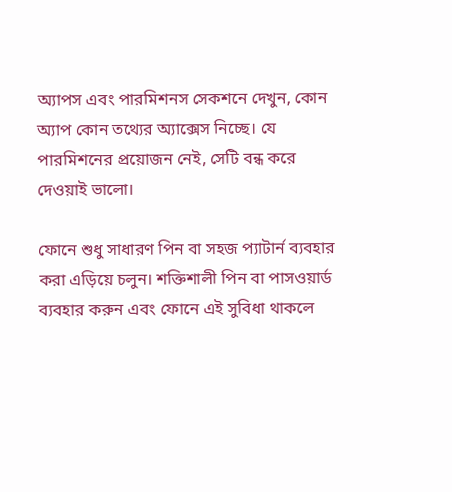অ্যাপস এবং পারমিশনস সেকশনে দেখুন, কোন অ্যাপ কোন তথ্যের অ্যাক্সেস নিচ্ছে। যে পারমিশনের প্রয়োজন নেই, সেটি বন্ধ করে দেওয়াই ভালো।

ফোনে শুধু সাধারণ পিন বা সহজ প্যাটার্ন ব্যবহার করা এড়িয়ে চলুন। শক্তিশালী পিন বা পাসওয়ার্ড ব্যবহার করুন এবং ফোনে এই সুবিধা থাকলে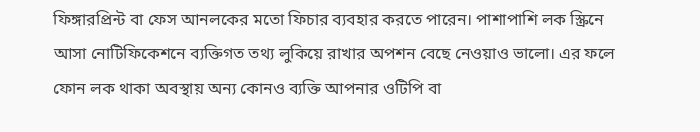ফিঙ্গারপ্রিন্ট বা ফেস আনলকের মতো ফিচার ব্যবহার করতে পারেন। পাশাপাশি লক স্ক্রিনে আসা নোটিফিকেশনে ব্যক্তিগত তথ্য লুকিয়ে রাখার অপশন বেছে নেওয়াও ভালো। এর ফলে ফোন লক থাকা অবস্থায় অন্য কোনও ব্যক্তি আপনার ওটিপি বা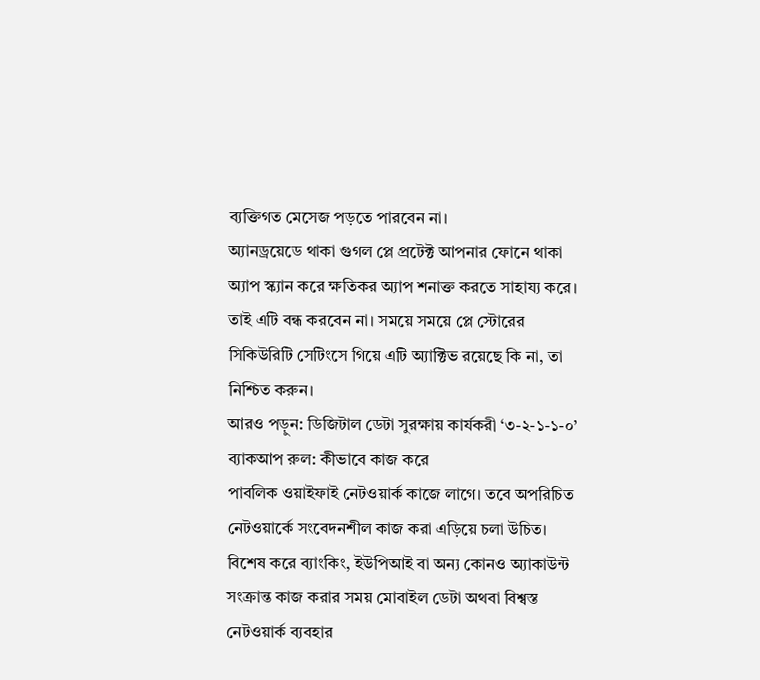ব্যক্তিগত মেসেজ পড়তে পারবেন না।
অ্যানড্রয়েডে থাকা গুগল প্লে প্রটেক্ট আপনার ফোনে থাকা অ্যাপ স্ক্যান করে ক্ষতিকর অ্যাপ শনাক্ত করতে সাহায্য করে। তাই এটি বন্ধ করবেন না। সময়ে সময়ে প্লে স্টোরের সিকিউরিটি সেটিংসে গিয়ে এটি অ্যাক্টিভ রয়েছে কি না, তা নিশ্চিত করুন।
আরও পড়ুন: ডিজিটাল ডেটা সুরক্ষায় কার্যকরী ‘৩-২-১-১-০’ ব্যাকআপ রুল: কীভাবে কাজ করে
পাবলিক ওয়াইফাই নেটওয়ার্ক কাজে লাগে। তবে অপরিচিত নেটওয়ার্কে সংবেদনশীল কাজ করা এড়িয়ে চলা উচিত। বিশেষ করে ব্যাংকিং, ইউপিআই বা অন্য কোনও অ্যাকাউন্ট সংক্রান্ত কাজ করার সময় মোবাইল ডেটা অথবা বিশ্বস্ত নেটওয়ার্ক ব্যবহার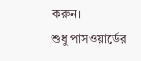করুন।
শুধু পাসওয়ার্ডের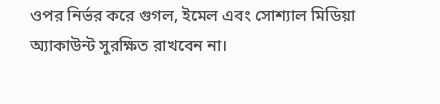ওপর নির্ভর করে গুগল, ইমেল এবং সোশ্যাল মিডিয়া অ্যাকাউন্ট সুরক্ষিত রাখবেন না।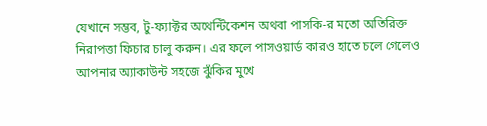যেখানে সম্ভব, টু-ফ্যাক্টর অথেন্টিকেশন অথবা পাসকি-র মতো অতিরিক্ত নিরাপত্তা ফিচার চালু করুন। এর ফলে পাসওয়ার্ড কারও হাতে চলে গেলেও আপনার অ্যাকাউন্ট সহজে ঝুঁকির মুখে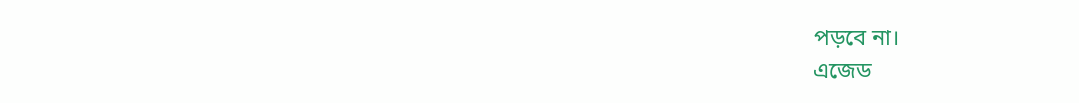পড়বে না।
এজেড